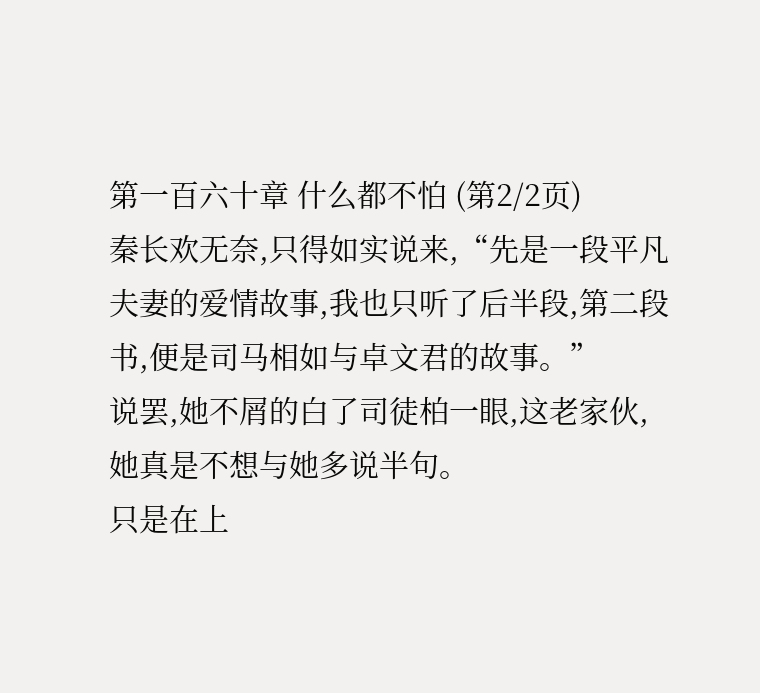第一百六十章 什么都不怕 (第2/2页)
秦长欢无奈,只得如实说来,“先是一段平凡夫妻的爱情故事,我也只听了后半段,第二段书,便是司马相如与卓文君的故事。”
说罢,她不屑的白了司徒柏一眼,这老家伙,她真是不想与她多说半句。
只是在上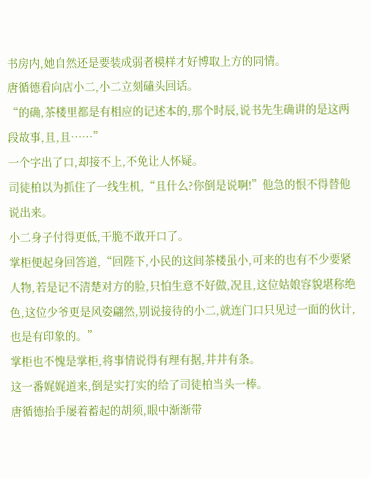书房内,她自然还是要装成弱者模样才好博取上方的同情。
唐循德看向店小二,小二立刻磕头回话。
“的确,茶楼里都是有相应的记述本的,那个时辰,说书先生确讲的是这两段故事,且,且……”
一个字出了口,却接不上,不免让人怀疑。
司徒柏以为抓住了一线生机,“且什么?你倒是说啊!”他急的恨不得替他说出来。
小二身子付得更低,干脆不敢开口了。
掌柜便起身回答道,“回陛下,小民的这间茶楼虽小,可来的也有不少要紧人物,若是记不清楚对方的脸,只怕生意不好做,况且,这位姑娘容貌堪称绝色,这位少爷更是风姿翩然,别说接待的小二,就连门口只见过一面的伙计,也是有印象的。”
掌柜也不愧是掌柜,将事情说得有理有据,井井有条。
这一番娓娓道来,倒是实打实的给了司徒柏当头一棒。
唐循德抬手屡着蓄起的胡须,眼中渐渐带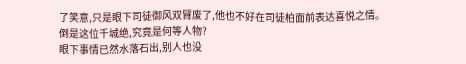了笑意,只是眼下司徒御风双臂废了,他也不好在司徒柏面前表达喜悦之情。
倒是这位千城绝,究竟是何等人物?
眼下事情已然水落石出,别人也没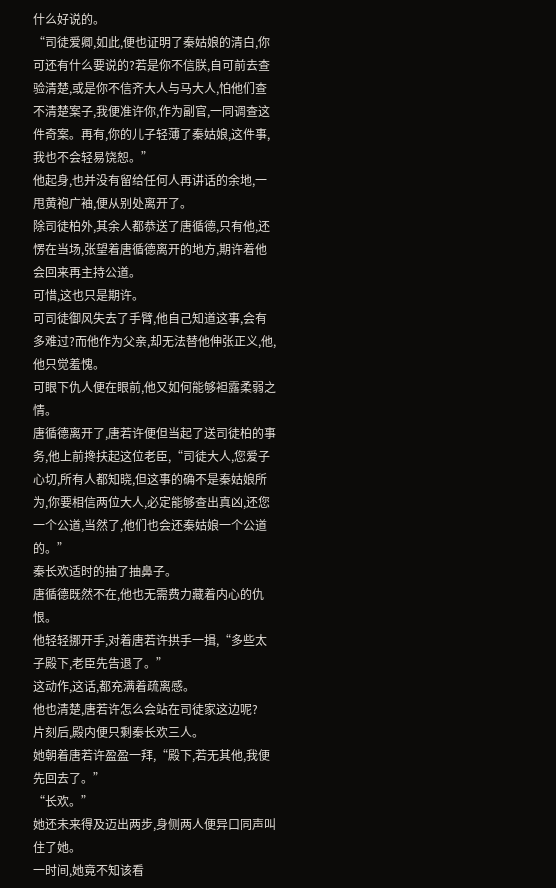什么好说的。
“司徒爱卿,如此,便也证明了秦姑娘的清白,你可还有什么要说的?若是你不信朕,自可前去查验清楚,或是你不信齐大人与马大人,怕他们查不清楚案子,我便准许你,作为副官,一同调查这件奇案。再有,你的儿子轻薄了秦姑娘,这件事,我也不会轻易饶恕。”
他起身,也并没有留给任何人再讲话的余地,一甩黄袍广袖,便从别处离开了。
除司徒柏外,其余人都恭送了唐循德,只有他,还愣在当场,张望着唐循德离开的地方,期许着他会回来再主持公道。
可惜,这也只是期许。
可司徒御风失去了手臂,他自己知道这事,会有多难过?而他作为父亲,却无法替他伸张正义,他,他只觉羞愧。
可眼下仇人便在眼前,他又如何能够袒露柔弱之情。
唐循德离开了,唐若许便但当起了送司徒柏的事务,他上前搀扶起这位老臣,“司徒大人,您爱子心切,所有人都知晓,但这事的确不是秦姑娘所为,你要相信两位大人,必定能够查出真凶,还您一个公道,当然了,他们也会还秦姑娘一个公道的。”
秦长欢适时的抽了抽鼻子。
唐循德既然不在,他也无需费力藏着内心的仇恨。
他轻轻挪开手,对着唐若许拱手一揖,“多些太子殿下,老臣先告退了。”
这动作,这话,都充满着疏离感。
他也清楚,唐若许怎么会站在司徒家这边呢?
片刻后,殿内便只剩秦长欢三人。
她朝着唐若许盈盈一拜,“殿下,若无其他,我便先回去了。”
“长欢。”
她还未来得及迈出两步,身侧两人便异口同声叫住了她。
一时间,她竟不知该看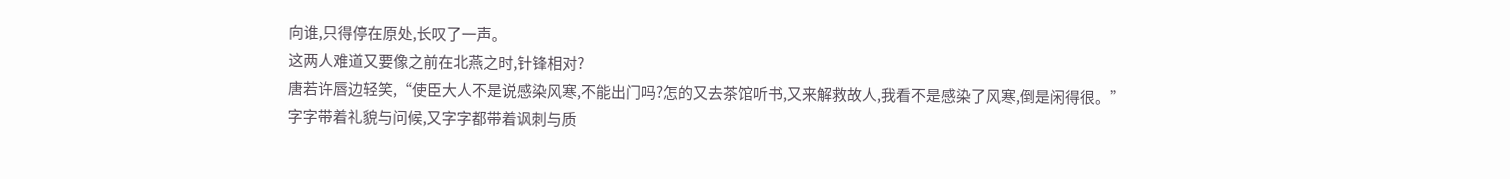向谁,只得停在原处,长叹了一声。
这两人难道又要像之前在北燕之时,针锋相对?
唐若许唇边轻笑,“使臣大人不是说感染风寒,不能出门吗?怎的又去茶馆听书,又来解救故人,我看不是感染了风寒,倒是闲得很。”
字字带着礼貌与问候,又字字都带着讽刺与质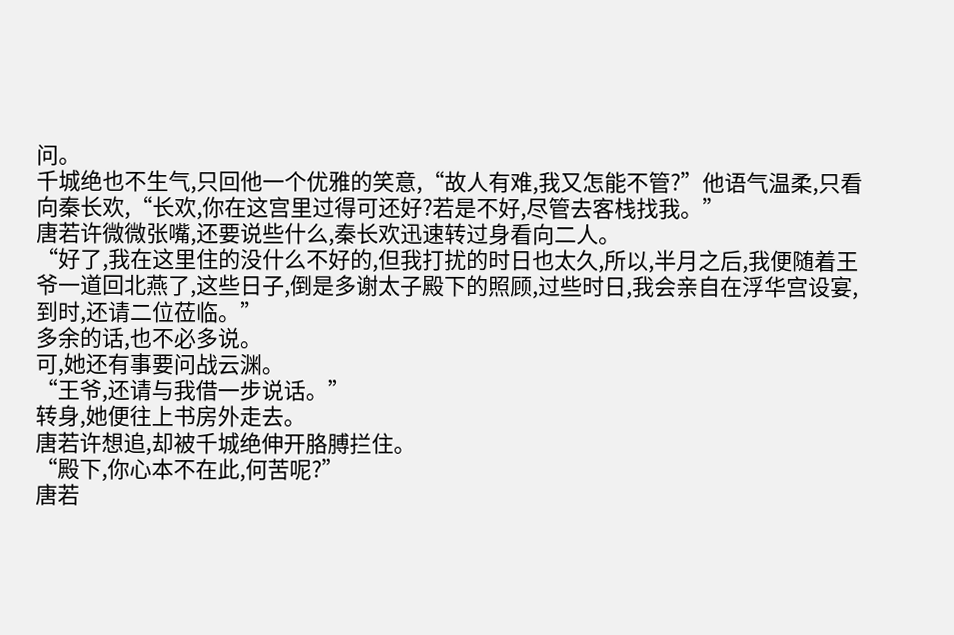问。
千城绝也不生气,只回他一个优雅的笑意,“故人有难,我又怎能不管?”他语气温柔,只看向秦长欢,“长欢,你在这宫里过得可还好?若是不好,尽管去客栈找我。”
唐若许微微张嘴,还要说些什么,秦长欢迅速转过身看向二人。
“好了,我在这里住的没什么不好的,但我打扰的时日也太久,所以,半月之后,我便随着王爷一道回北燕了,这些日子,倒是多谢太子殿下的照顾,过些时日,我会亲自在浮华宫设宴,到时,还请二位莅临。”
多余的话,也不必多说。
可,她还有事要问战云渊。
“王爷,还请与我借一步说话。”
转身,她便往上书房外走去。
唐若许想追,却被千城绝伸开胳膊拦住。
“殿下,你心本不在此,何苦呢?”
唐若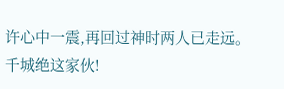许心中一震,再回过神时两人已走远。
千城绝这家伙!